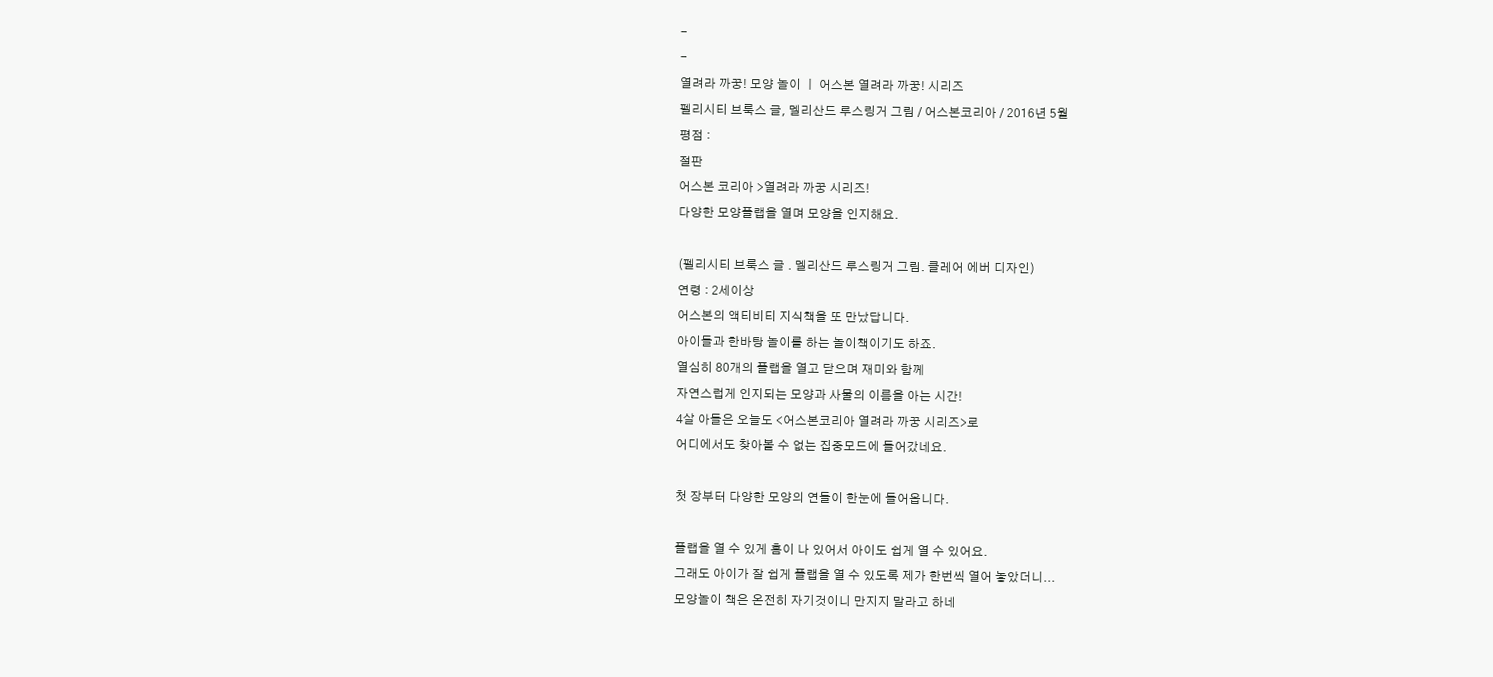-
-
열려라 까꿍! 모양 놀이 ㅣ 어스본 열려라 까꿍! 시리즈
펠리시티 브룩스 글, 멜리산드 루스링거 그림 / 어스본코리아 / 2016년 5월
평점 :
절판
어스본 코리아 >열려라 까꿍 시리즈!
다양한 모양플랩을 열며 모양을 인지해요.

(펠리시티 브룩스 글 . 멜리산드 루스링거 그림. 클레어 에버 디자인)
연령 : 2세이상
어스본의 액티비티 지식책을 또 만났답니다.
아이들과 한바탕 놀이를 하는 놀이책이기도 하죠.
열심히 80개의 플랩을 열고 닫으며 재미와 함께
자연스럽게 인지되는 모양과 사물의 이름을 아는 시간!
4살 아들은 오늘도 <어스본코리아 열려라 까꿍 시리즈>로
어디에서도 찾아볼 수 없는 집중모드에 들어갔네요.

첫 장부터 다양한 모양의 연들이 한눈에 들어옵니다.

플랩을 열 수 있게 홈이 나 있어서 아이도 쉽게 열 수 있어요.
그래도 아이가 잘 쉽게 플랩을 열 수 있도록 제가 한번씩 열어 놓았더니...
모양놀이 책은 온전히 자기것이니 만지지 말라고 하네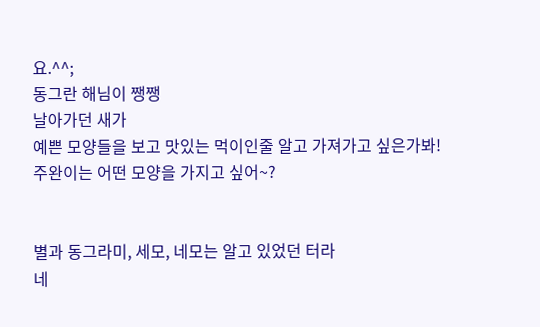요.^^;
동그란 해님이 쨍쨍
날아가던 새가
예쁜 모양들을 보고 맛있는 먹이인줄 알고 가져가고 싶은가봐!
주완이는 어떤 모양을 가지고 싶어~?


별과 동그라미, 세모, 네모는 알고 있었던 터라
네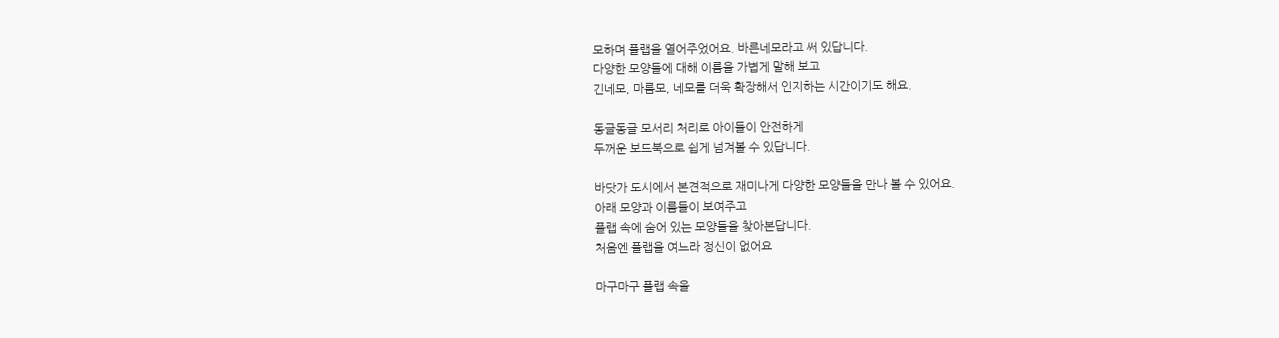모하며 플랩을 열어주었어요. 바른네모라고 써 있답니다.
다양한 모양들에 대해 이름을 가볍게 말해 보고
긴네모, 마름모, 네모를 더욱 확장해서 인지하는 시간이기도 해요.

동글동글 모서리 처리로 아이들이 안전하게
두꺼운 보드북으로 쉽게 넘겨볼 수 있답니다.

바닷가 도시에서 본견적으로 재미나게 다양한 모양들을 만나 볼 수 있어요.
아래 모양과 이름들이 보여주고
플랩 속에 숨어 있는 모양들을 찾아본답니다.
처음엔 플랩을 여느라 정신이 없어요

마구마구 플랩 속을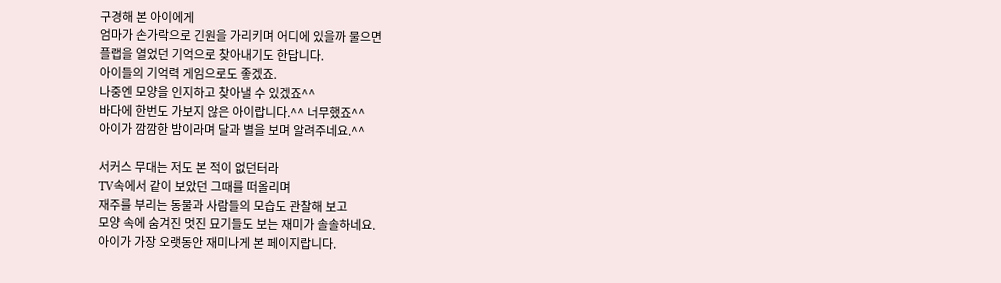구경해 본 아이에게
엄마가 손가락으로 긴원을 가리키며 어디에 있을까 물으면
플랩을 열었던 기억으로 찾아내기도 한답니다.
아이들의 기억력 게임으로도 좋겠죠.
나중엔 모양을 인지하고 찾아낼 수 있겠죠^^
바다에 한번도 가보지 않은 아이랍니다.^^ 너무했죠^^
아이가 깜깜한 밤이라며 달과 별을 보며 알려주네요.^^

서커스 무대는 저도 본 적이 없던터라
TV속에서 같이 보았던 그때를 떠올리며
재주를 부리는 동물과 사람들의 모습도 관찰해 보고
모양 속에 숨겨진 멋진 묘기들도 보는 재미가 솔솔하네요.
아이가 가장 오랫동안 재미나게 본 페이지랍니다.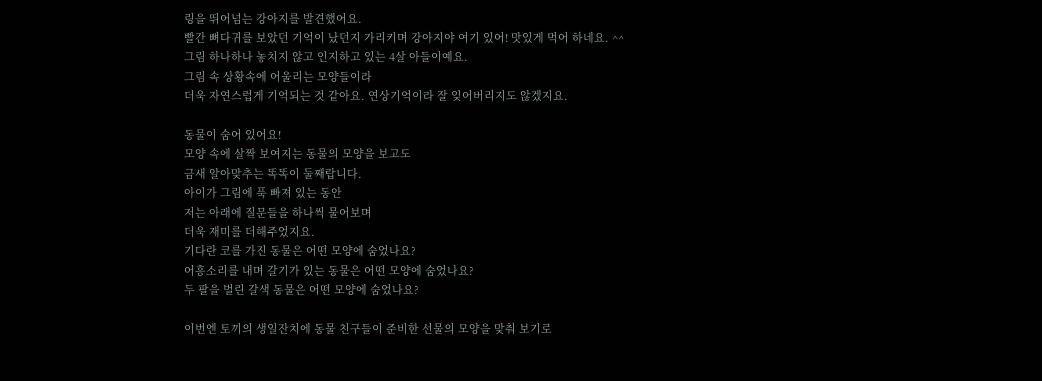링을 뛰어넘는 강아지를 발견했어요.
빨간 뼈다귀를 보았던 기억이 났던지 가리키며 강아지야 여기 있어! 맛있게 먹어 하네요. ^^
그림 하나하나 놓치지 않고 인지하고 있는 4살 아들이예요.
그림 속 상황속에 어울리는 모양들이라
더욱 자연스럽게 기억되는 것 같아요. 연상기억이라 잘 잊어버리지도 않겠지요.

동물이 숨어 있어요!
모양 속에 살짝 보여지는 동물의 모양을 보고도
금새 알아맞추는 똑똑이 둘째랍니다.
아이가 그림에 푹 빠져 있는 동안
저는 아래에 질문들을 하나씩 물어보며
더욱 재미를 더해주었지요.
기다란 코를 가진 동물은 어떤 모양에 숨었나요?
어흥소리를 내며 갈기가 있는 동물은 어떤 모양에 숨었나요?
두 팔을 벌린 갈색 동물은 어떤 모양에 숨었나요?

이번엔 토끼의 생일잔치에 동물 친구들이 준비한 선물의 모양을 맞춰 보기로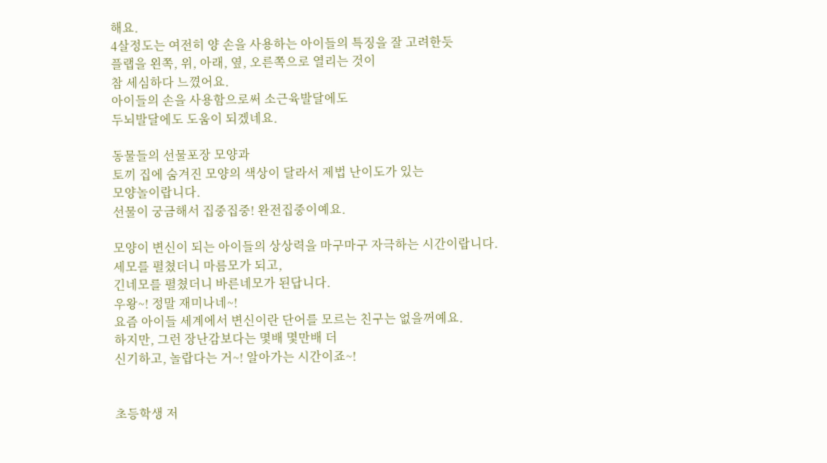해요.
4살정도는 여전히 양 손을 사용하는 아이들의 특징을 잘 고려한듯
플랩을 왼쪽, 위, 아래, 옆, 오른쪽으로 열리는 것이
참 세심하다 느꼈어요.
아이들의 손을 사용함으로써 소근육발달에도
두뇌발달에도 도움이 되겠네요.

동물들의 선물포장 모양과
토끼 집에 숨겨진 모양의 색상이 달라서 제법 난이도가 있는
모양놀이랍니다.
선물이 궁금해서 집중집중! 완전집중이예요.

모양이 변신이 되는 아이들의 상상력을 마구마구 자극하는 시간이랍니다.
세모를 펼쳤더니 마름모가 되고,
긴네모를 펼쳤더니 바른네모가 된답니다.
우왕~! 정말 재미나네~!
요즘 아이들 세계에서 변신이란 단어를 모르는 친구는 없을꺼예요.
하지만, 그런 장난감보다는 몇배 몇만배 더
신기하고, 놀랍다는 거~! 알아가는 시간이죠~!


초등학생 저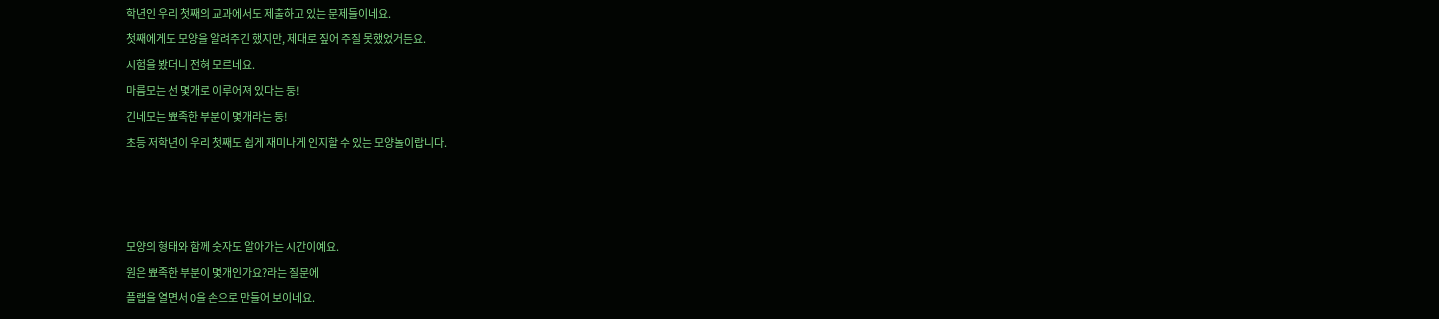학년인 우리 첫째의 교과에서도 제출하고 있는 문제들이네요.
첫째에게도 모양을 알려주긴 했지만, 제대로 짚어 주질 못했었거든요.
시험을 봤더니 전혀 모르네요.
마름모는 선 몇개로 이루어져 있다는 둥!
긴네모는 뾰족한 부분이 몇개라는 둥!
초등 저학년이 우리 첫째도 쉽게 재미나게 인지할 수 있는 모양놀이랍니다.



모양의 형태와 함께 숫자도 알아가는 시간이예요.
원은 뾰족한 부분이 몇개인가요?라는 질문에
플랩을 열면서 0을 손으로 만들어 보이네요.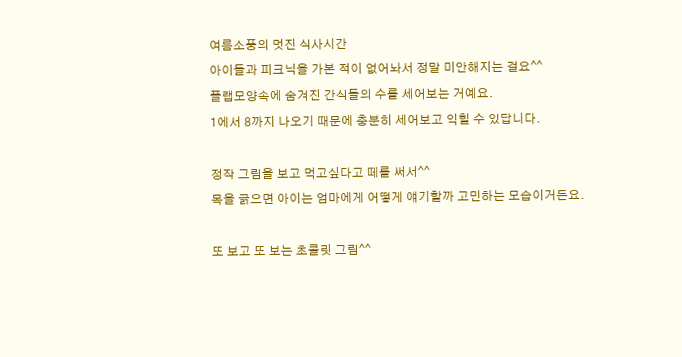여름소풍의 멋진 식사시간
아이들과 피크닉을 가본 적이 없어놔서 정말 미안해지는 걸요^^
플랩모양속에 숨겨진 간식들의 수를 세어보는 거예요.
1에서 8까지 나오기 때문에 충분히 세어보고 익힐 수 있답니다.

정작 그림을 보고 먹고싶다고 떼를 써서^^
목을 긁으면 아이는 엄마에게 어떻게 얘기할까 고민하는 모습이거든요.

또 보고 또 보는 초콜릿 그림^^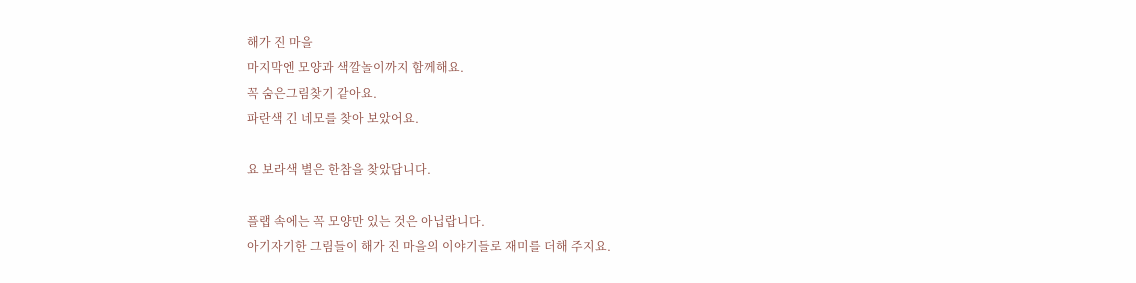해가 진 마을
마지막엔 모양과 색깔놀이까지 함께해요.
꼭 숨은그림찾기 같아요.
파란색 긴 네모를 찾아 보았어요.

요 보라색 별은 한참을 찾았답니다.

플랩 속에는 꼭 모양만 있는 것은 아닙랍니다.
아기자기한 그림들이 해가 진 마을의 이야기들로 재미를 더해 주지요.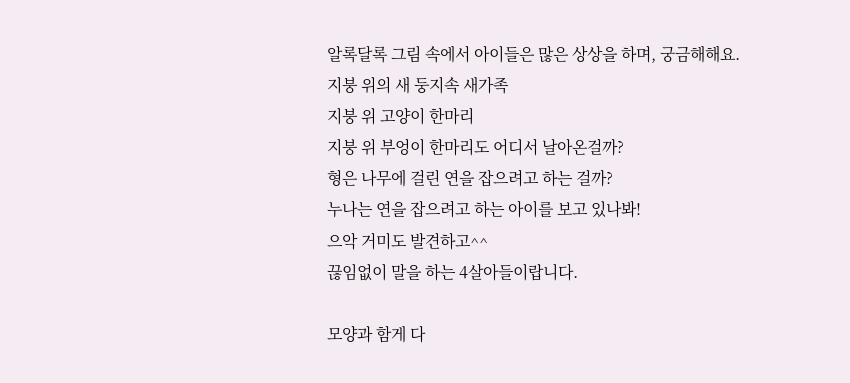알록달록 그림 속에서 아이들은 많은 상상을 하며, 궁금해해요.
지붕 위의 새 둥지속 새가족
지붕 위 고양이 한마리
지붕 위 부엉이 한마리도 어디서 날아온걸까?
형은 나무에 걸린 연을 잡으려고 하는 걸까?
누나는 연을 잡으려고 하는 아이를 보고 있나봐!
으악 거미도 발견하고^^
끊임없이 말을 하는 4살아들이랍니다.

모양과 함게 다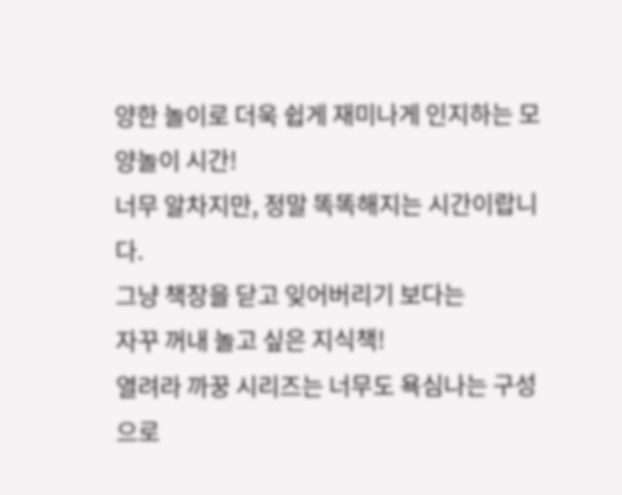양한 놀이로 더욱 쉽게 재미나게 인지하는 모양놀이 시간!
너무 알차지만, 정말 똑똑해지는 시간이랍니다.
그냥 책장을 닫고 잊어버리기 보다는
자꾸 꺼내 놀고 싶은 지식책!
열려라 까꿍 시리즈는 너무도 욕심나는 구성으로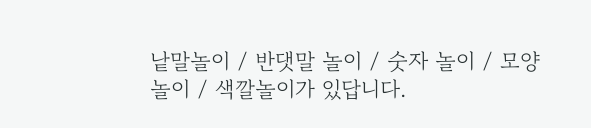낱말놀이 / 반댓말 놀이 / 숫자 놀이 / 모양놀이 / 색깔놀이가 있답니다.